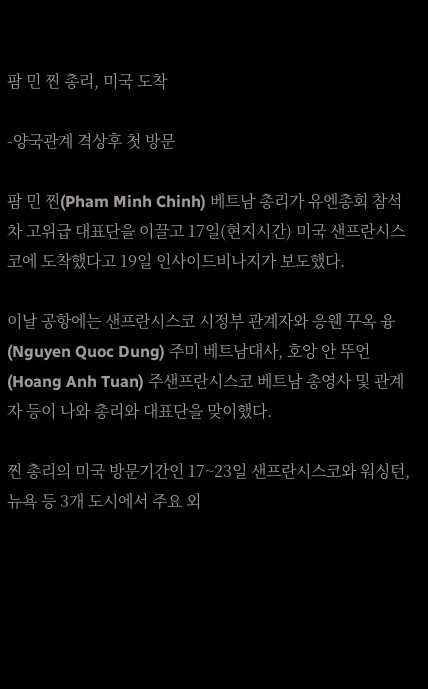팜 민 찐 총리, 미국 도착

-양국관계 격상후 첫 방문

팜 민 찐(Pham Minh Chinh) 베트남 총리가 유엔총회 참석차 고위급 대표단을 이끌고 17일(현지시간) 미국 샌프란시스코에 도착했다고 19일 인사이드비나지가 보도했다.

이날 공항에는 샌프란시스코 시정부 관계자와 응웬 꾸옥 융(Nguyen Quoc Dung) 주미 베트남대사, 호앙 안 뚜언(Hoang Anh Tuan) 주샌프란시스코 베트남 총영사 및 관계자 등이 나와 총리와 대표단을 맞이했다.

찐 총리의 미국 방문기간인 17~23일 샌프란시스코와 워싱턴, 뉴욕 등 3개 도시에서 주요 외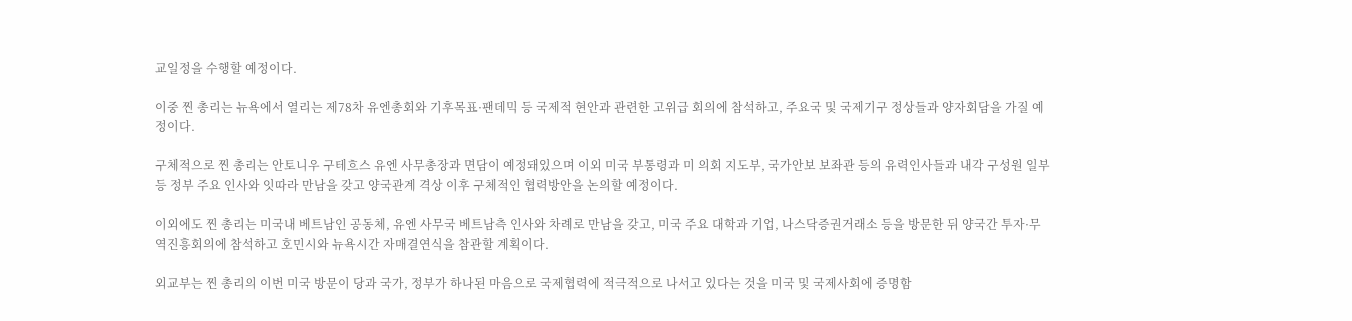교일정을 수행할 예정이다.

이중 찐 총리는 뉴욕에서 열리는 제78차 유엔총회와 기후목표·팬데믹 등 국제적 현안과 관련한 고위급 회의에 참석하고, 주요국 및 국제기구 정상들과 양자회담을 가질 예정이다.

구체적으로 찐 총리는 안토니우 구테흐스 유엔 사무총장과 면담이 예정돼있으며 이외 미국 부통령과 미 의회 지도부, 국가안보 보좌관 등의 유력인사들과 내각 구성원 일부 등 정부 주요 인사와 잇따라 만남을 갖고 양국관계 격상 이후 구체적인 협력방안을 논의할 예정이다.

이외에도 찐 총리는 미국내 베트남인 공동체, 유엔 사무국 베트남측 인사와 차례로 만남을 갖고, 미국 주요 대학과 기업, 나스닥증권거래소 등을 방문한 뒤 양국간 투자·무역진흥회의에 참석하고 호민시와 뉴욕시간 자매결연식을 참관할 계획이다.

외교부는 찐 총리의 이번 미국 방문이 당과 국가, 정부가 하나된 마음으로 국제협력에 적극적으로 나서고 있다는 것을 미국 및 국제사회에 증명함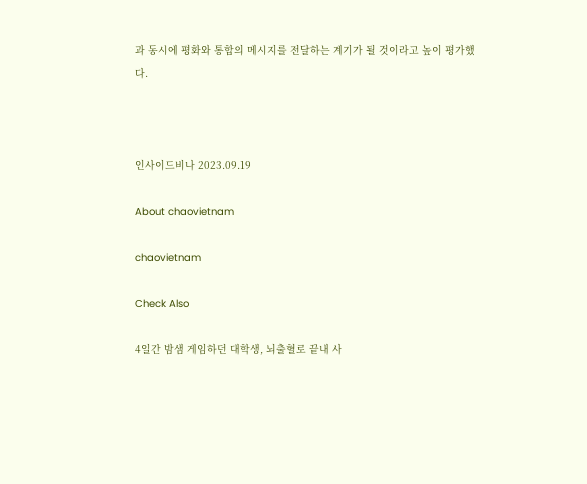과 동시에 평화와 통합의 메시지를 전달하는 계기가 될 것이라고 높이 평가했다.



인사이드비나 2023.09.19

About chaovietnam

chaovietnam

Check Also

4일간 밤샘 게임하던 대학생, 뇌출혈로 끝내 사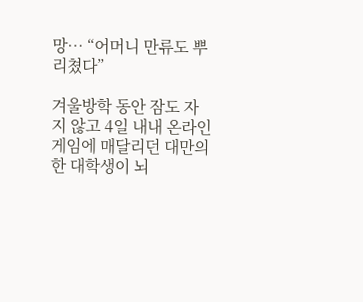망… “어머니 만류도 뿌리쳤다”

겨울방학 동안 잠도 자지 않고 4일 내내 온라인 게임에 매달리던 대만의 한 대학생이 뇌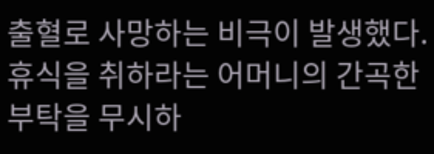출혈로 사망하는 비극이 발생했다. 휴식을 취하라는 어머니의 간곡한 부탁을 무시하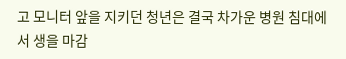고 모니터 앞을 지키던 청년은 결국 차가운 병원 침대에서 생을 마감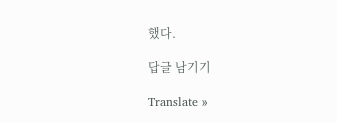했다.

답글 남기기

Translate »